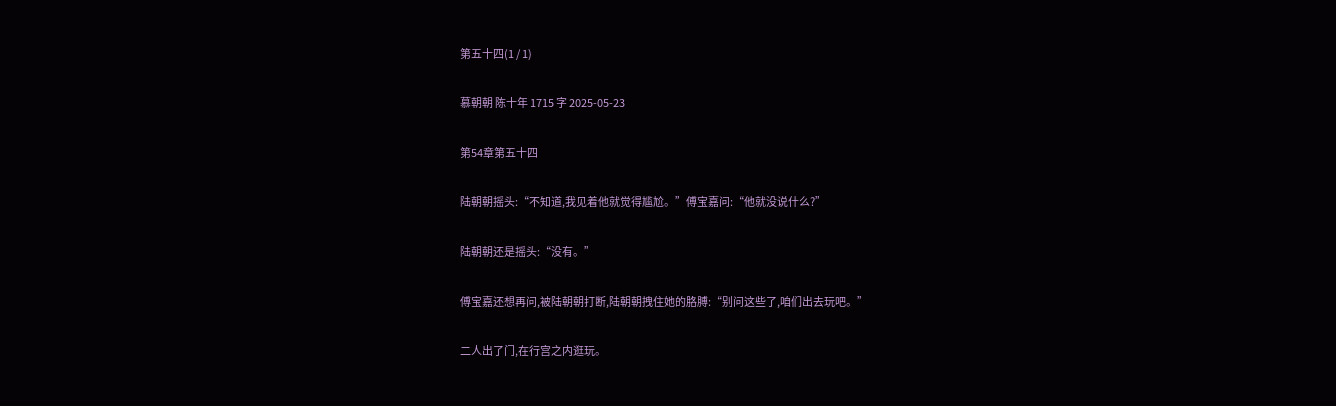第五十四(1 / 1)

慕朝朝 陈十年 1715 字 2025-05-23

第54章第五十四

陆朝朝摇头:“不知道,我见着他就觉得尴尬。”傅宝嘉问:“他就没说什么?”

陆朝朝还是摇头:“没有。”

傅宝嘉还想再问,被陆朝朝打断,陆朝朝拽住她的胳膊:“别问这些了,咱们出去玩吧。”

二人出了门,在行宫之内逛玩。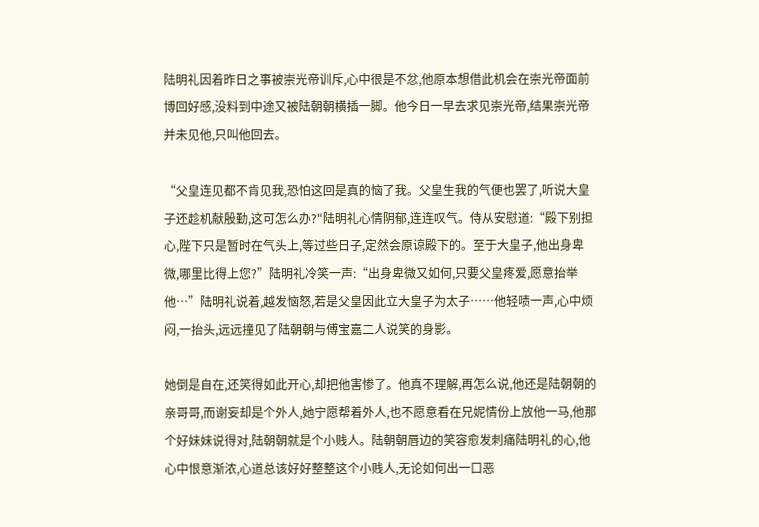陆明礼因着昨日之事被崇光帝训斥,心中很是不忿,他原本想借此机会在崇光帝面前博回好感,没料到中途又被陆朝朝横插一脚。他今日一早去求见崇光帝,结果崇光帝并未见他,只叫他回去。

“父皇连见都不肯见我,恐怕这回是真的恼了我。父皇生我的气便也罢了,听说大皇子还趁机献殷勤,这可怎么办?"陆明礼心情阴郁,连连叹气。侍从安慰道:“殿下别担心,陛下只是暂时在气头上,等过些日子,定然会原谅殿下的。至于大皇子,他出身卑微,哪里比得上您?”陆明礼冷笑一声:“出身卑微又如何,只要父皇疼爱,愿意抬举他…”陆明礼说着,越发恼怒,若是父皇因此立大皇子为太子……他轻啧一声,心中烦闷,一抬头,远远撞见了陆朝朝与傅宝嘉二人说笑的身影。

她倒是自在,还笑得如此开心,却把他害惨了。他真不理解,再怎么说,他还是陆朝朝的亲哥哥,而谢妄却是个外人,她宁愿帮着外人,也不愿意看在兄妮情份上放他一马,他那个好妹妹说得对,陆朝朝就是个小贱人。陆朝朝唇边的笑容愈发刺痛陆明礼的心,他心中恨意渐浓,心道总该好好整整这个小贱人,无论如何出一口恶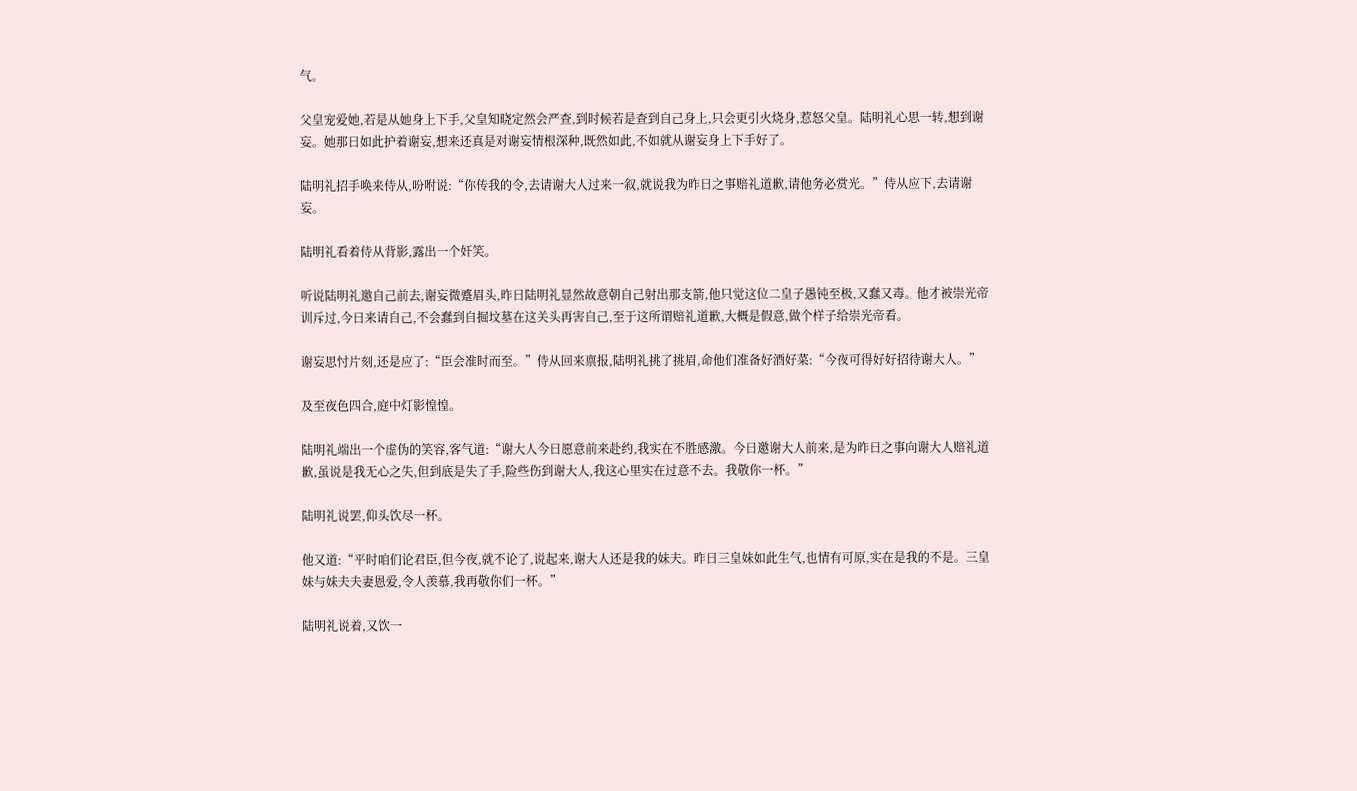气。

父皇宠爱她,若是从她身上下手,父皇知晓定然会严查,到时候若是查到自己身上,只会更引火烧身,惹怒父皇。陆明礼心思一转,想到谢妄。她那日如此护着谢妄,想来还真是对谢妄情根深种,既然如此,不如就从谢妄身上下手好了。

陆明礼招手唤来侍从,吩咐说:“你传我的令,去请谢大人过来一叙,就说我为昨日之事赔礼道歉,请他务必赏光。”侍从应下,去请谢妄。

陆明礼看着侍从背影,露出一个奸笑。

听说陆明礼邀自己前去,谢妄微蹙眉头,昨日陆明礼显然故意朝自己射出那支箭,他只觉这位二皇子愚钝至极,又蠢又毒。他才被崇光帝训斥过,今日来请自己,不会蠢到自掘坟墓在这关头再害自己,至于这所谓赔礼道歉,大概是假意,做个样子给崇光帝看。

谢妄思忖片刻,还是应了:“臣会准时而至。”侍从回来禀报,陆明礼挑了挑眉,命他们准备好酒好菜:“今夜可得好好招待谢大人。”

及至夜色四合,庭中灯影惶惶。

陆明礼端出一个虚伪的笑容,客气道:“谢大人今日愿意前来赴约,我实在不胜感激。今日邀谢大人前来,是为昨日之事向谢大人赔礼道歉,虽说是我无心之失,但到底是失了手,险些伤到谢大人,我这心里实在过意不去。我敬你一杯。”

陆明礼说罢,仰头饮尽一杯。

他又道:“平时咱们论君臣,但今夜,就不论了,说起来,谢大人还是我的妹夫。昨日三皇妹如此生气,也情有可原,实在是我的不是。三皇妹与妹夫夫妻恩爱,令人羡慕,我再敬你们一杯。”

陆明礼说着,又饮一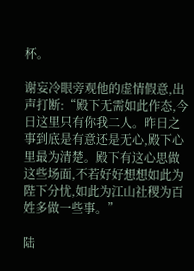杯。

谢妄冷眼旁观他的虚情假意,出声打断:“殿下无需如此作态,今日这里只有你我二人。昨日之事到底是有意还是无心,殿下心里最为清楚。殿下有这心思做这些场面,不若好好想想如此为陛下分忧,如此为江山社稷为百姓多做一些事。”

陆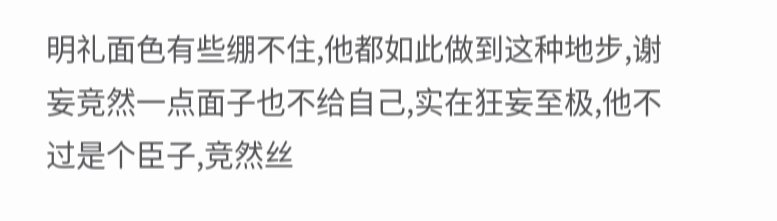明礼面色有些绷不住,他都如此做到这种地步,谢妄竞然一点面子也不给自己,实在狂妄至极,他不过是个臣子,竞然丝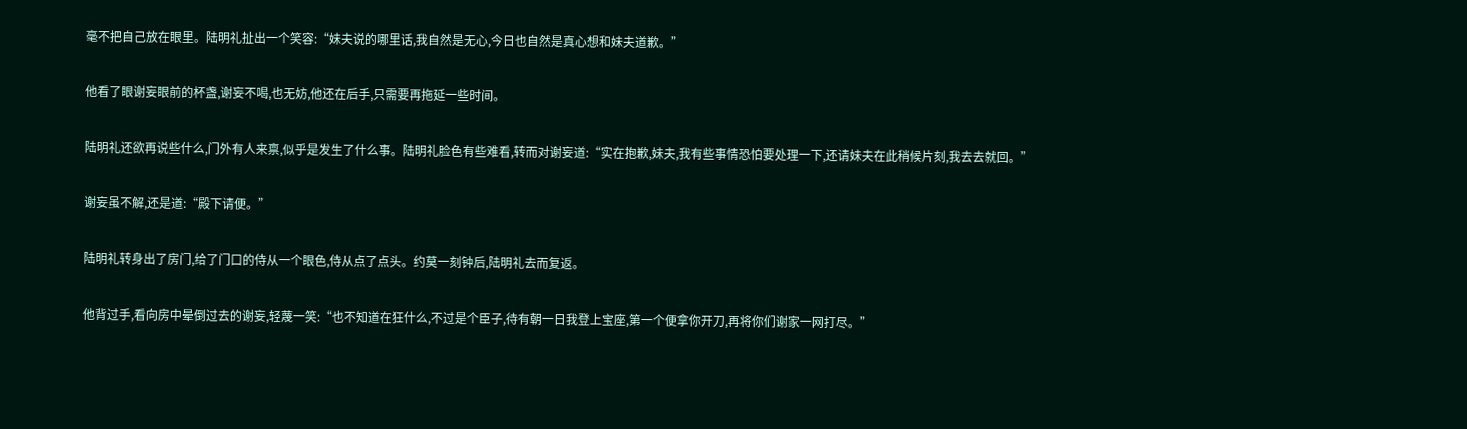毫不把自己放在眼里。陆明礼扯出一个笑容:“妹夫说的哪里话,我自然是无心,今日也自然是真心想和妹夫道歉。”

他看了眼谢妄眼前的杯盏,谢妄不喝,也无妨,他还在后手,只需要再拖延一些时间。

陆明礼还欲再说些什么,门外有人来禀,似乎是发生了什么事。陆明礼脸色有些难看,转而对谢妄道:“实在抱歉,妹夫,我有些事情恐怕要处理一下,还请妹夫在此稍候片刻,我去去就回。”

谢妄虽不解,还是道:“殿下请便。”

陆明礼转身出了房门,给了门口的侍从一个眼色,侍从点了点头。约莫一刻钟后,陆明礼去而复返。

他背过手,看向房中晕倒过去的谢妄,轻蔑一笑:“也不知道在狂什么,不过是个臣子,待有朝一日我登上宝座,第一个便拿你开刀,再将你们谢家一网打尽。”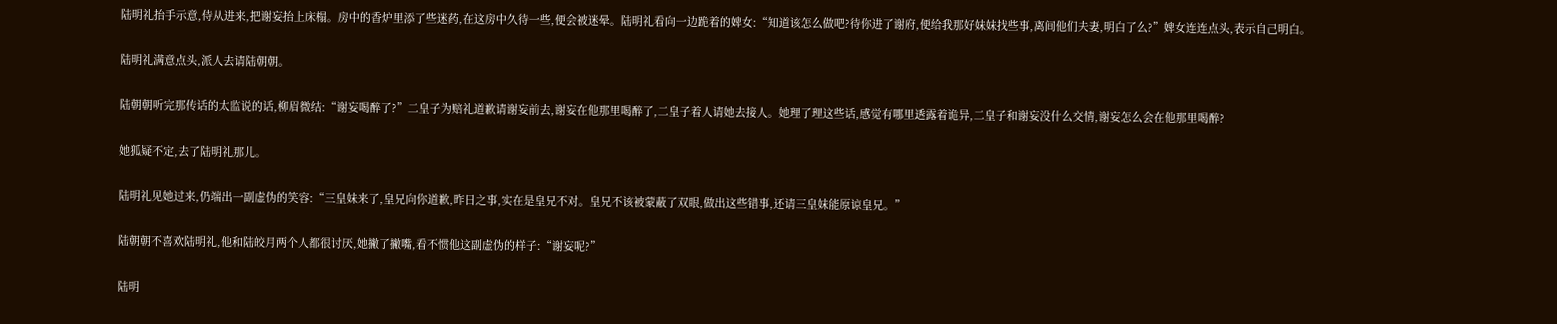陆明礼抬手示意,侍从进来,把谢妄抬上床榻。房中的香炉里添了些迷药,在这房中久待一些,便会被迷晕。陆明礼看向一边跪着的婢女:“知道该怎么做吧?待你进了谢府,便给我那好妹妹找些事,离间他们夫妻,明白了么?”婢女连连点头,表示自己明白。

陆明礼满意点头,派人去请陆朝朝。

陆朝朝听完那传话的太监说的话,柳眉微结:“谢妄喝醉了?”二皇子为赔礼道歉请谢妄前去,谢妄在他那里喝醉了,二皇子着人请她去接人。她理了理这些话,感觉有哪里透露着诡异,二皇子和谢妄没什么交情,谢妄怎么会在他那里喝醉?

她狐疑不定,去了陆明礼那儿。

陆明礼见她过来,仍端出一副虚伪的笑容:“三皇妹来了,皇兄向你道歉,昨日之事,实在是皇兄不对。皇兄不该被蒙蔽了双眼,做出这些错事,还请三皇妹能原谅皇兄。”

陆朝朝不喜欢陆明礼,他和陆皎月两个人都很讨厌,她撇了撇嘴,看不惯他这副虚伪的样子:“谢妄呢?”

陆明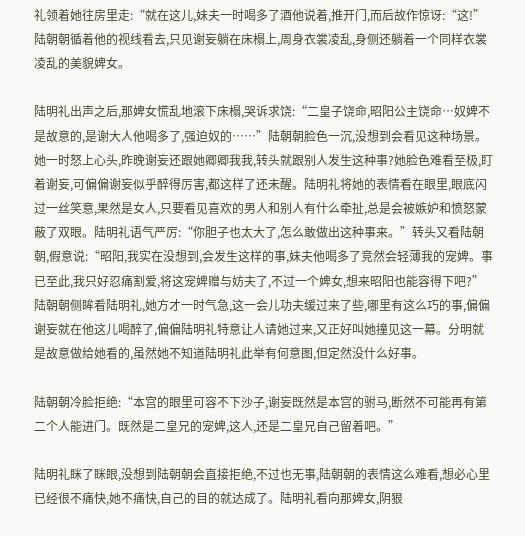礼领着她往房里走:“就在这儿,妹夫一时喝多了酒他说着,推开门,而后故作惊讶:“这!”陆朝朝循着他的视线看去,只见谢妄躺在床榻上,周身衣裳凌乱,身侧还躺着一个同样衣裳凌乱的美貌婢女。

陆明礼出声之后,那婢女慌乱地滚下床榻,哭诉求饶:“二皇子饶命,昭阳公主饶命…奴婢不是故意的,是谢大人他喝多了,强迫奴的……”陆朝朝脸色一沉,没想到会看见这种场景。她一时怒上心头,昨晚谢妄还跟她卿卿我我,转头就跟别人发生这种事?她脸色难看至极,盯着谢妄,可偏偏谢妄似乎醉得厉害,都这样了还未醒。陆明礼将她的表情看在眼里,眼底闪过一丝笑意,果然是女人,只要看见喜欢的男人和别人有什么牵扯,总是会被嫉妒和愤怒蒙蔽了双眼。陆明礼语气严厉:“你胆子也太大了,怎么敢做出这种事来。”转头又看陆朝朝,假意说:“昭阳,我实在没想到,会发生这样的事,妹夫他喝多了竞然会轻薄我的宠婢。事已至此,我只好忍痛割爱,将这宠婢赠与妨夫了,不过一个婢女,想来昭阳也能容得下吧?”陆朝朝侧眸看陆明礼,她方才一时气急,这一会儿功夫缓过来了些,哪里有这么巧的事,偏偏谢妄就在他这儿喝醉了,偏偏陆明礼特意让人请她过来,又正好叫她撞见这一幕。分明就是故意做给她看的,虽然她不知道陆明礼此举有何意图,但定然没什么好事。

陆朝朝冷脸拒绝:“本宫的眼里可容不下沙子,谢妄既然是本宫的驸马,断然不可能再有第二个人能进门。既然是二皇兄的宠婢,这人,还是二皇兄自己留着吧。”

陆明礼眯了眯眼,没想到陆朝朝会直接拒绝,不过也无事,陆朝朝的表情这么难看,想必心里已经很不痛快,她不痛快,自己的目的就达成了。陆明礼看向那婢女,阴狠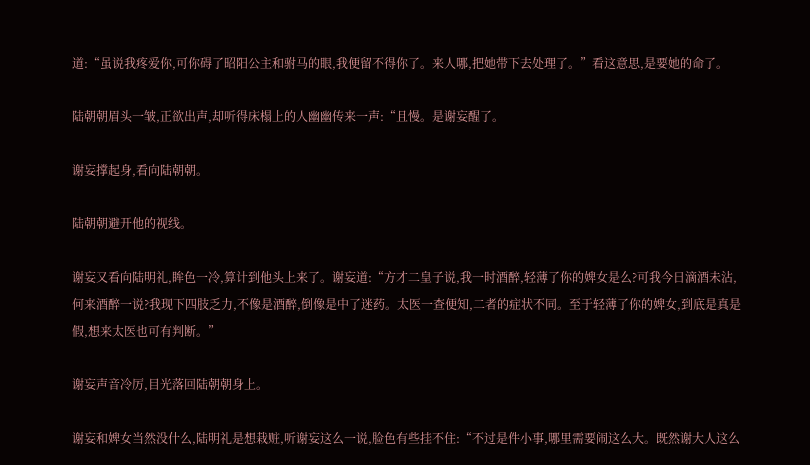道:“虽说我疼爱你,可你碍了昭阳公主和驸马的眼,我便留不得你了。来人哪,把她带下去处理了。”看这意思,是要她的命了。

陆朝朝眉头一皱,正欲出声,却听得床榻上的人幽幽传来一声:“且慢。是谢妄醒了。

谢妄撑起身,看向陆朝朝。

陆朝朝避开他的视线。

谢妄又看向陆明礼,眸色一冷,算计到他头上来了。谢妄道:“方才二皇子说,我一时酒醉,轻薄了你的婢女是么?可我今日滴酒未沾,何来酒醉一说?我现下四肢乏力,不像是酒醉,倒像是中了迷药。太医一查便知,二者的症状不同。至于轻薄了你的婢女,到底是真是假,想来太医也可有判断。”

谢妄声音冷厉,目光落回陆朝朝身上。

谢妄和婢女当然没什么,陆明礼是想栽赃,听谢妄这么一说,脸色有些挂不住:“不过是件小事,哪里需要闹这么大。既然谢大人这么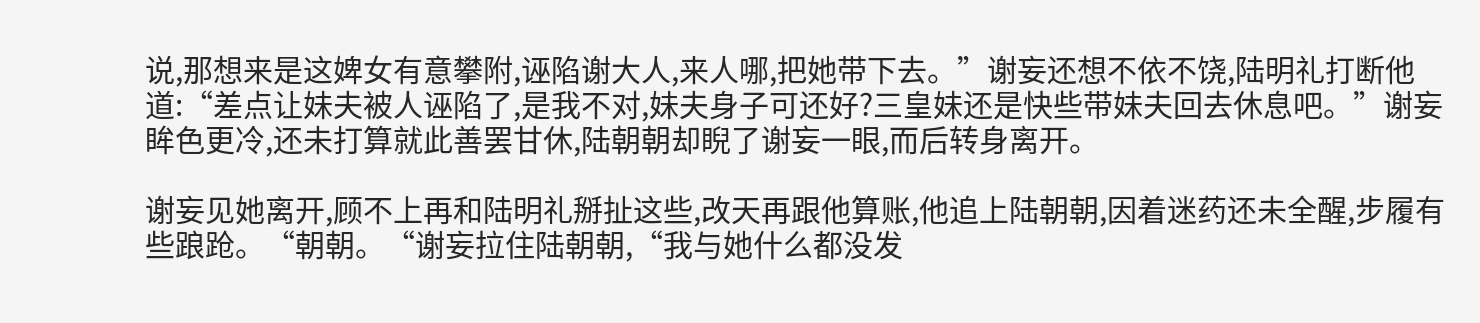说,那想来是这婢女有意攀附,诬陷谢大人,来人哪,把她带下去。”谢妄还想不依不饶,陆明礼打断他道:“差点让妹夫被人诬陷了,是我不对,妹夫身子可还好?三皇妹还是快些带妹夫回去休息吧。”谢妄眸色更冷,还未打算就此善罢甘休,陆朝朝却睨了谢妄一眼,而后转身离开。

谢妄见她离开,顾不上再和陆明礼掰扯这些,改天再跟他算账,他追上陆朝朝,因着迷药还未全醒,步履有些踉跄。“朝朝。“谢妄拉住陆朝朝,“我与她什么都没发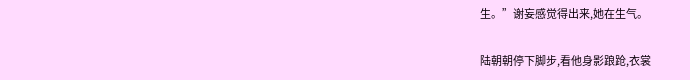生。”谢妄感觉得出来,她在生气。

陆朝朝停下脚步,看他身影踉跄,衣裳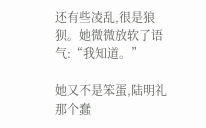还有些凌乱,很是狼狈。她微微放软了语气:“我知道。”

她又不是笨蛋,陆明礼那个蠢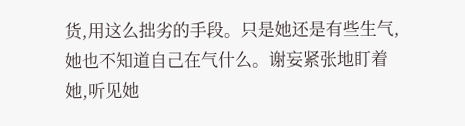货,用这么拙劣的手段。只是她还是有些生气,她也不知道自己在气什么。谢妄紧张地盯着她,听见她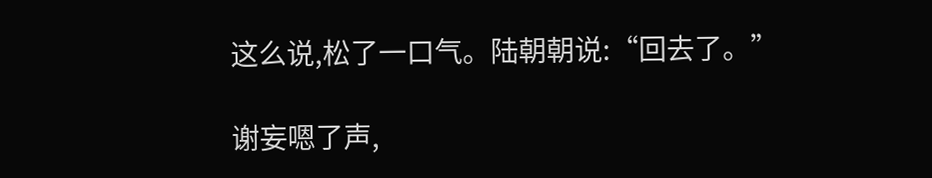这么说,松了一口气。陆朝朝说:“回去了。”

谢妄嗯了声,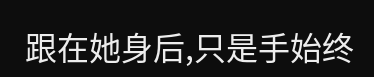跟在她身后,只是手始终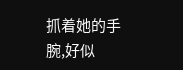抓着她的手腕,好似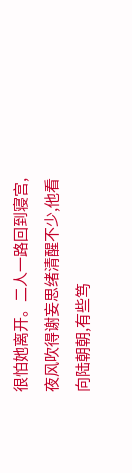很怕她离开。二人一路回到寝宫,夜风吹得谢妄思绪清醒不少,他看向陆朝朝,有些笃